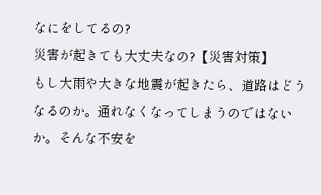なにをしてるの?
災害が起きても大丈夫なの?【災害対策】
もし大雨や大きな地震が起きたら、道路はどうなるのか。通れなくなってしまうのではないか。そんな不安を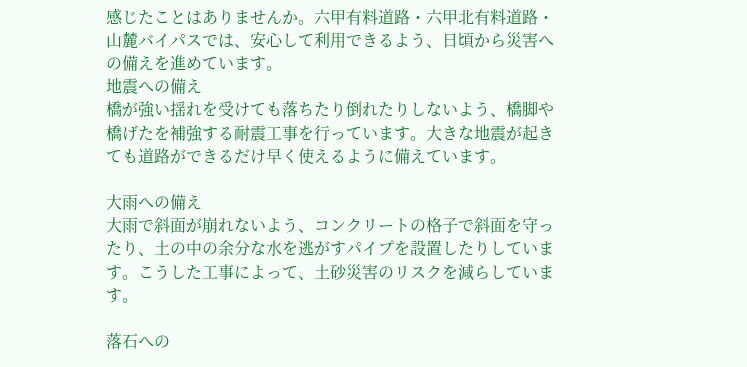感じたことはありませんか。六甲有料道路・六甲北有料道路・山麓バイパスでは、安心して利用できるよう、日頃から災害への備えを進めています。
地震への備え
橋が強い揺れを受けても落ちたり倒れたりしないよう、橋脚や橋げたを補強する耐震工事を行っています。大きな地震が起きても道路ができるだけ早く使えるように備えています。

大雨への備え
大雨で斜面が崩れないよう、コンクリートの格子で斜面を守ったり、土の中の余分な水を逃がすパイプを設置したりしています。こうした工事によって、土砂災害のリスクを減らしています。

落石への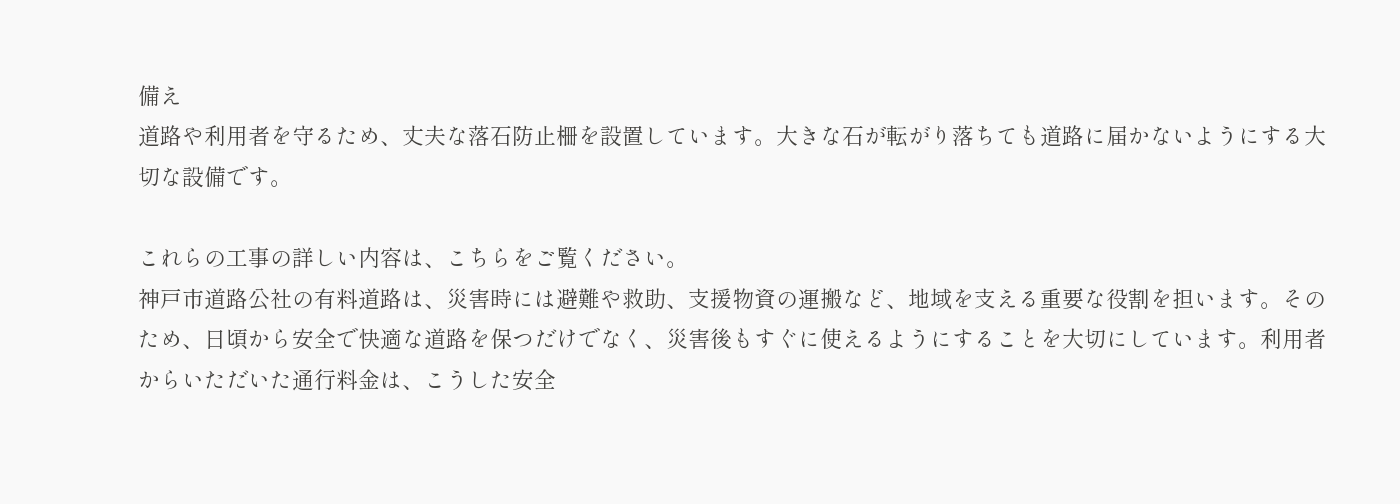備え
道路や利用者を守るため、丈夫な落石防止柵を設置しています。大きな石が転がり落ちても道路に届かないようにする大切な設備です。

これらの工事の詳しい内容は、こちらをご覧ください。
神戸市道路公社の有料道路は、災害時には避難や救助、支援物資の運搬など、地域を支える重要な役割を担います。そのため、日頃から安全で快適な道路を保つだけでなく、災害後もすぐに使えるようにすることを大切にしています。利用者からいただいた通行料金は、こうした安全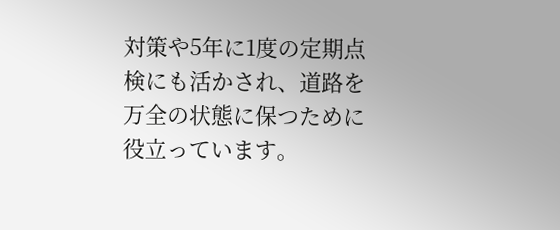対策や5年に1度の定期点検にも活かされ、道路を万全の状態に保つために役立っています。